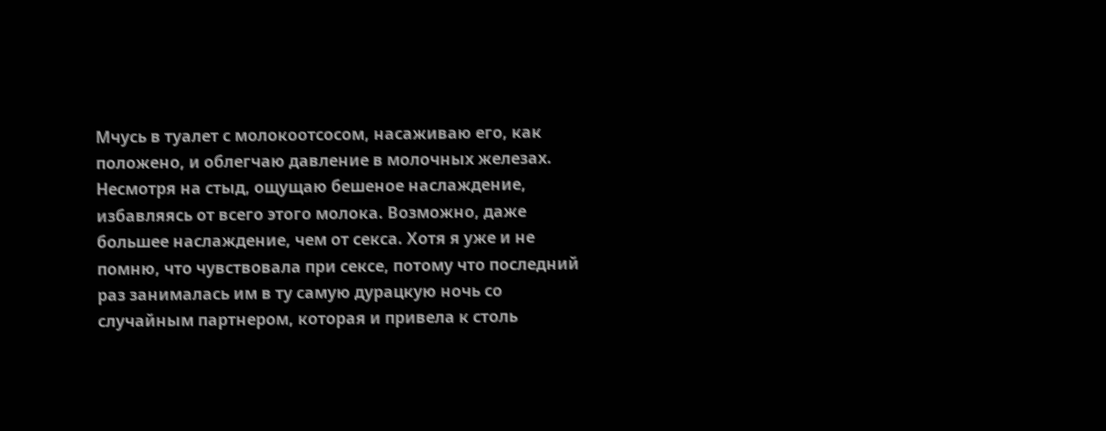Мчусь в туалет с молокоотсосом, насаживаю его, как положено, и облегчаю давление в молочных железах. Несмотря на стыд, ощущаю бешеное наслаждение, избавляясь от всего этого молока. Возможно, даже большее наслаждение, чем от секса. Хотя я уже и не помню, что чувствовала при сексе, потому что последний раз занималась им в ту самую дурацкую ночь со случайным партнером, которая и привела к столь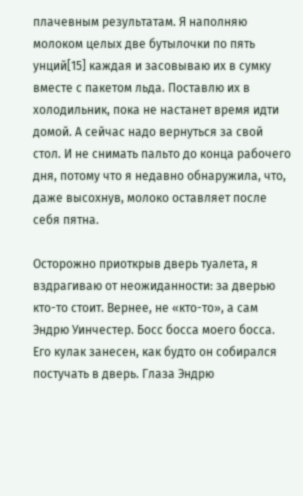плачевным результатам. Я наполняю молоком целых две бутылочки по пять унций[15] каждая и засовываю их в сумку вместе с пакетом льда. Поставлю их в холодильник, пока не настанет время идти домой. А сейчас надо вернуться за свой стол. И не снимать пальто до конца рабочего дня, потому что я недавно обнаружила, что, даже высохнув, молоко оставляет после себя пятна.

Осторожно приоткрыв дверь туалета, я вздрагиваю от неожиданности: за дверью кто-то стоит. Вернее, не «кто-то», а сам Эндрю Уинчестер. Босс босса моего босса. Его кулак занесен, как будто он собирался постучать в дверь. Глаза Эндрю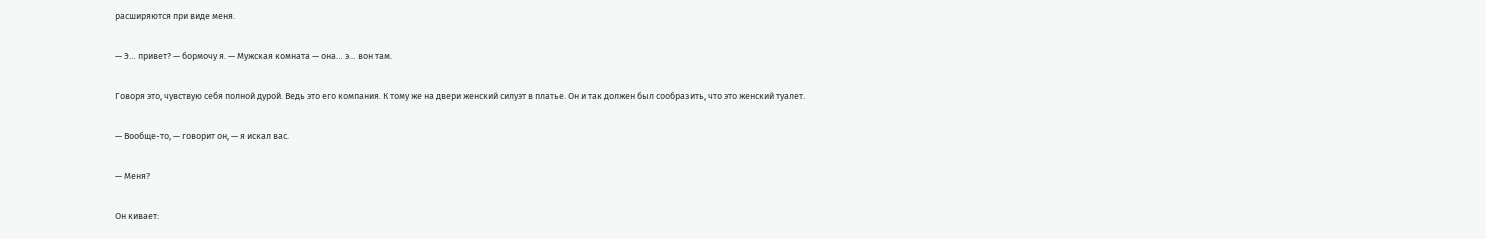расширяются при виде меня.

— Э… привет? — бормочу я. — Мужская комната — она… э… вон там.

Говоря это, чувствую себя полной дурой. Ведь это его компания. К тому же на двери женский силуэт в платье. Он и так должен был сообразить, что это женский туалет.

— Вообще-то, — говорит он, — я искал вас.

— Меня?

Он кивает: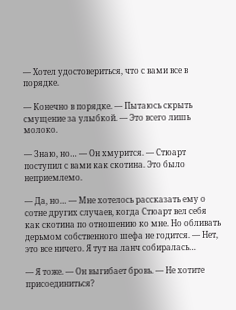— Хотел удостовериться, что с вами все в порядке.

— Конечно в порядке. — Пытаюсь скрыть смущение за улыбкой. — Это всего лишь молоко.

— Знаю, но… — Он хмурится. — Стюарт поступил с вами как скотина. Это было неприемлемо.

— Да, но… — Мне хотелось рассказать ему о сотне других случаев, когда Стюарт вел себя как скотина по отношению ко мне. Но обливать дерьмом собственного шефа не годится. — Нет, это все ничего. Я тут на ланч собиралась…

— Я тоже. — Он выгибает бровь. — Не хотите присоединиться?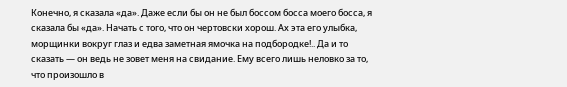Конечно, я сказала «да». Даже если бы он не был боссом босса моего босса, я сказала бы «да». Начать с того, что он чертовски хорош. Ах эта его улыбка, морщинки вокруг глаз и едва заметная ямочка на подбородке!.. Да и то сказать — он ведь не зовет меня на свидание. Ему всего лишь неловко за то, что произошло в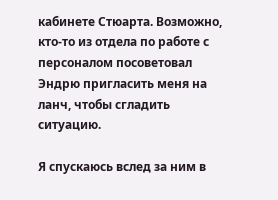кабинете Стюарта. Возможно, кто-то из отдела по работе с персоналом посоветовал Эндрю пригласить меня на ланч, чтобы сгладить ситуацию.

Я спускаюсь вслед за ним в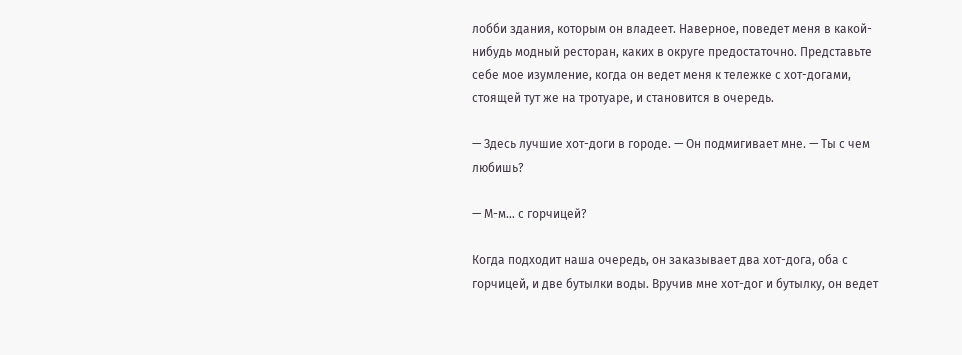лобби здания, которым он владеет. Наверное, поведет меня в какой-нибудь модный ресторан, каких в округе предостаточно. Представьте себе мое изумление, когда он ведет меня к тележке с хот-догами, стоящей тут же на тротуаре, и становится в очередь.

— Здесь лучшие хот-доги в городе. — Он подмигивает мне. — Ты с чем любишь?

— М-м… с горчицей?

Когда подходит наша очередь, он заказывает два хот-дога, оба с горчицей, и две бутылки воды. Вручив мне хот-дог и бутылку, он ведет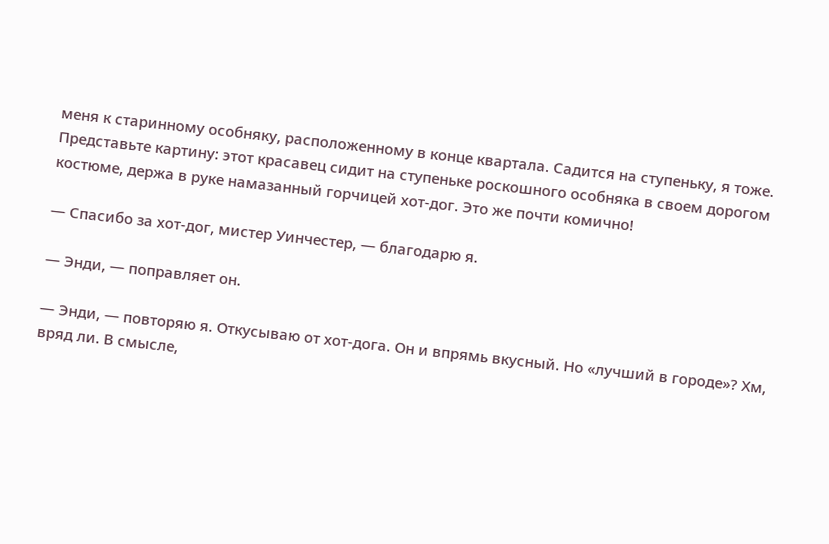меня к старинному особняку, расположенному в конце квартала. Садится на ступеньку, я тоже. Представьте картину: этот красавец сидит на ступеньке роскошного особняка в своем дорогом костюме, держа в руке намазанный горчицей хот-дог. Это же почти комично!

— Спасибо за хот-дог, мистер Уинчестер, — благодарю я.

— Энди, — поправляет он.

— Энди, — повторяю я. Откусываю от хот-дога. Он и впрямь вкусный. Но «лучший в городе»? Хм, вряд ли. В смысле,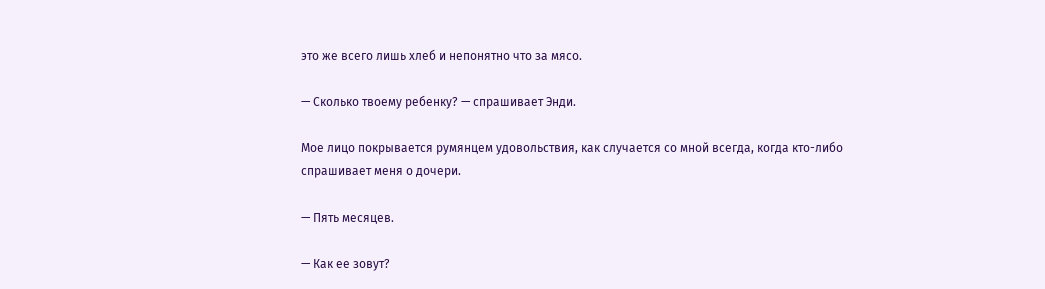это же всего лишь хлеб и непонятно что за мясо.

— Сколько твоему ребенку? — спрашивает Энди.

Мое лицо покрывается румянцем удовольствия, как случается со мной всегда, когда кто-либо спрашивает меня о дочери.

— Пять месяцев.

— Как ее зовут?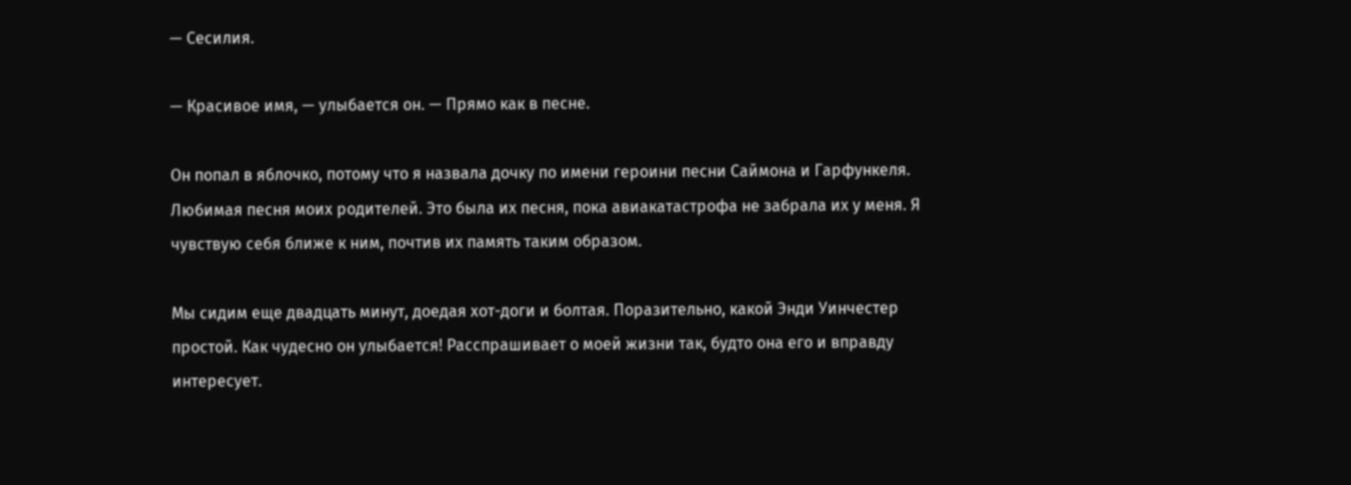— Сесилия.

— Красивое имя, — улыбается он. — Прямо как в песне.

Он попал в яблочко, потому что я назвала дочку по имени героини песни Саймона и Гарфункеля. Любимая песня моих родителей. Это была их песня, пока авиакатастрофа не забрала их у меня. Я чувствую себя ближе к ним, почтив их память таким образом.

Мы сидим еще двадцать минут, доедая хот-доги и болтая. Поразительно, какой Энди Уинчестер простой. Как чудесно он улыбается! Расспрашивает о моей жизни так, будто она его и вправду интересует.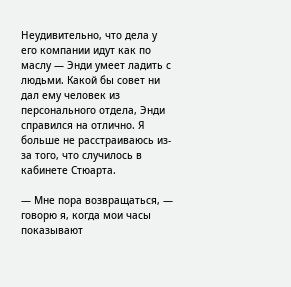Неудивительно, что дела у его компании идут как по маслу — Энди умеет ладить с людьми. Какой бы совет ни дал ему человек из персонального отдела, Энди справился на отлично. Я больше не расстраиваюсь из-за того, что случилось в кабинете Стюарта.

— Мне пора возвращаться, — говорю я, когда мои часы показывают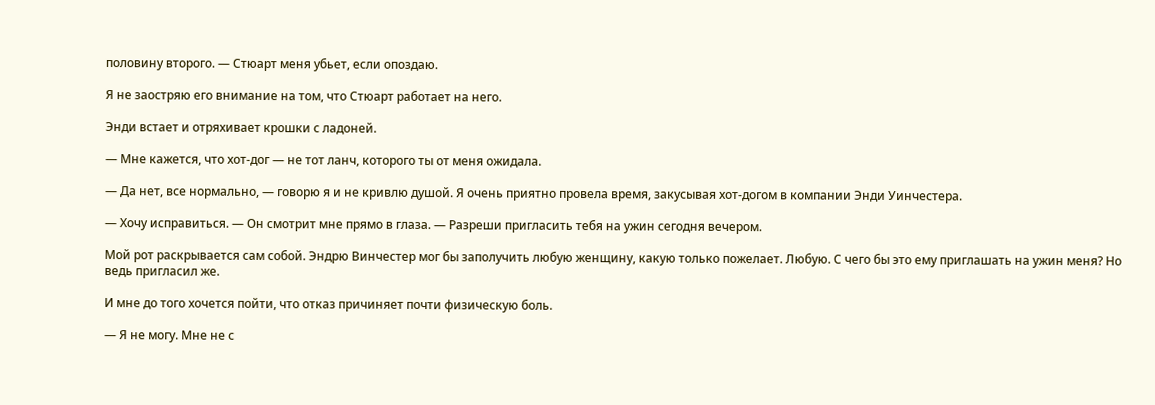половину второго. — Стюарт меня убьет, если опоздаю.

Я не заостряю его внимание на том, что Стюарт работает на него.

Энди встает и отряхивает крошки с ладоней.

— Мне кажется, что хот-дог — не тот ланч, которого ты от меня ожидала.

— Да нет, все нормально, — говорю я и не кривлю душой. Я очень приятно провела время, закусывая хот-догом в компании Энди Уинчестера.

— Хочу исправиться. — Он смотрит мне прямо в глаза. — Разреши пригласить тебя на ужин сегодня вечером.

Мой рот раскрывается сам собой. Эндрю Винчестер мог бы заполучить любую женщину, какую только пожелает. Любую. С чего бы это ему приглашать на ужин меня? Но ведь пригласил же.

И мне до того хочется пойти, что отказ причиняет почти физическую боль.

— Я не могу. Мне не с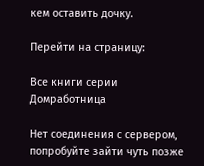кем оставить дочку.

Перейти на страницу:

Все книги серии Домработница

Нет соединения с сервером, попробуйте зайти чуть позже